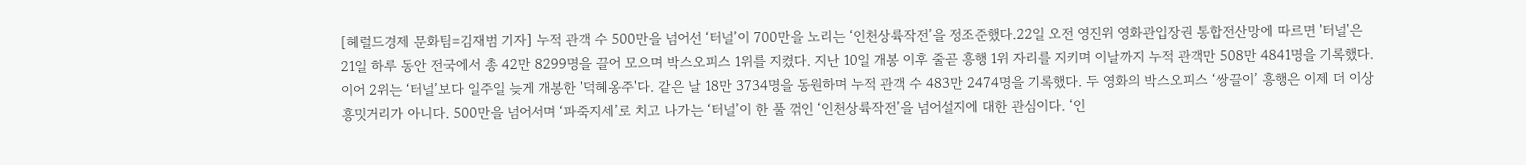[헤럴드경제 문화팀=김재범 기자] 누적 관객 수 500만을 넘어선 ‘터널’이 700만을 노리는 ‘인천상륙작전’을 정조준했다.22일 오전 영진위 영화관입장권 통합전산망에 따르면 '터널'은 21일 하루 동안 전국에서 총 42만 8299명을 끌어 모으며 박스오피스 1위를 지켰다. 지난 10일 개봉 이후 줄곧 흥행 1위 자리를 지키며 이날까지 누적 관객만 508만 4841명을 기록했다. 이어 2위는 ‘터널’보다 일주일 늦게 개봉한 '덕혜옹주'다. 같은 날 18만 3734명을 동원하며 누적 관객 수 483만 2474명을 기록했다. 두 영화의 박스오피스 ‘쌍끌이’ 흥행은 이제 더 이상 흥밋거리가 아니다. 500만을 넘어서며 ‘파죽지세’로 치고 나가는 ‘터널’이 한 풀 꺾인 ‘인천상륙작전’을 넘어설지에 대한 관심이다. ‘인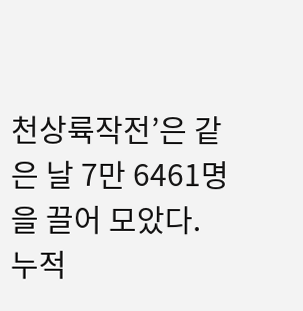천상륙작전’은 같은 날 7만 6461명을 끌어 모았다. 누적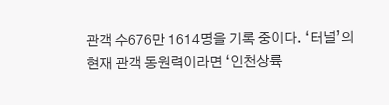관객 수676만 1614명을 기록 중이다. ‘터널’의 현재 관객 동원력이라면 ‘인천상륙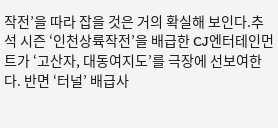작전’을 따라 잡을 것은 거의 확실해 보인다.추석 시즌 ‘인천상륙작전’을 배급한 CJ엔터테인먼트가 ‘고산자, 대동여지도’를 극장에 선보여한다. 반면 ‘터널’ 배급사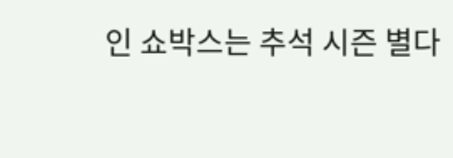인 쇼박스는 추석 시즌 별다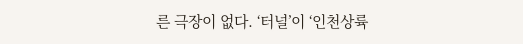른 극장이 없다. ‘터널’이 ‘인천상륙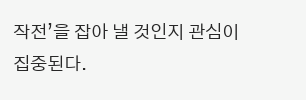작전’을 잡아 낼 것인지 관심이 집중된다.